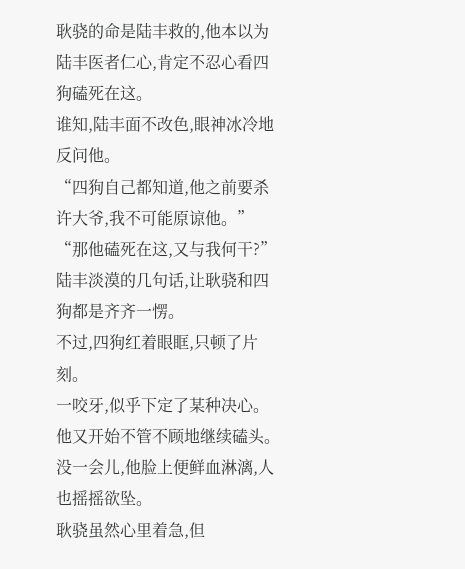耿骁的命是陆丰救的,他本以为陆丰医者仁心,肯定不忍心看四狗磕死在这。
谁知,陆丰面不改色,眼神冰冷地反问他。
“四狗自己都知道,他之前要杀许大爷,我不可能原谅他。”
“那他磕死在这,又与我何干?”
陆丰淡漠的几句话,让耿骁和四狗都是齐齐一愣。
不过,四狗红着眼眶,只顿了片刻。
一咬牙,似乎下定了某种决心。
他又开始不管不顾地继续磕头。
没一会儿,他脸上便鲜血淋漓,人也摇摇欲坠。
耿骁虽然心里着急,但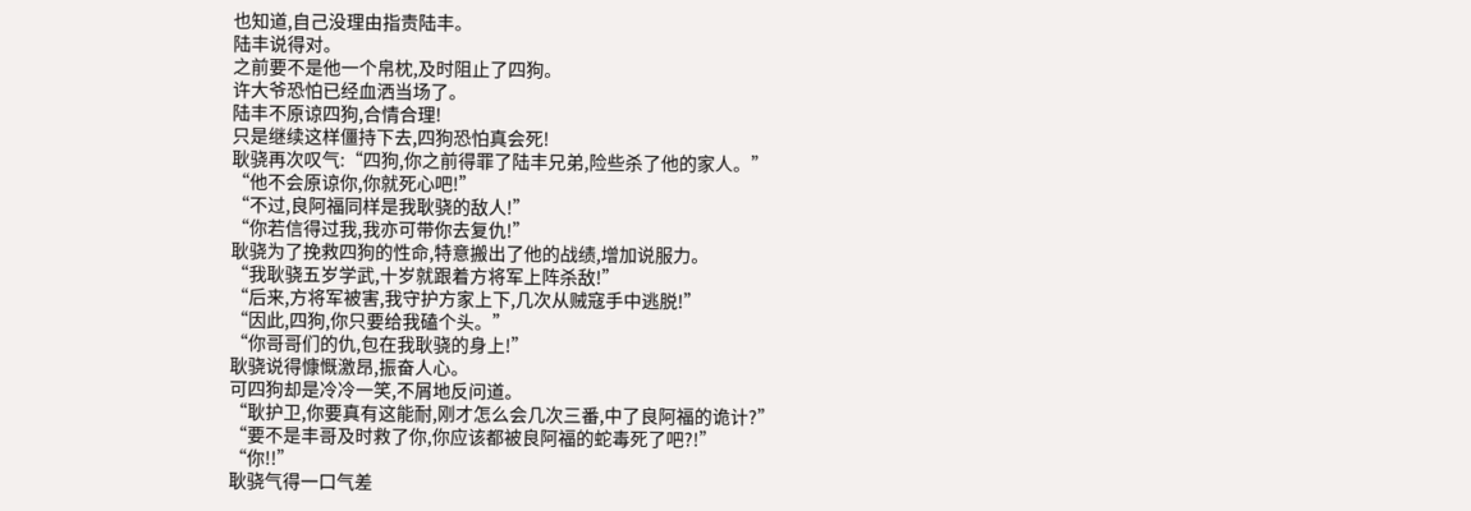也知道,自己没理由指责陆丰。
陆丰说得对。
之前要不是他一个帛枕,及时阻止了四狗。
许大爷恐怕已经血洒当场了。
陆丰不原谅四狗,合情合理!
只是继续这样僵持下去,四狗恐怕真会死!
耿骁再次叹气:“四狗,你之前得罪了陆丰兄弟,险些杀了他的家人。”
“他不会原谅你,你就死心吧!”
“不过,良阿福同样是我耿骁的敌人!”
“你若信得过我,我亦可带你去复仇!”
耿骁为了挽救四狗的性命,特意搬出了他的战绩,增加说服力。
“我耿骁五岁学武,十岁就跟着方将军上阵杀敌!”
“后来,方将军被害,我守护方家上下,几次从贼寇手中逃脱!”
“因此,四狗,你只要给我磕个头。”
“你哥哥们的仇,包在我耿骁的身上!”
耿骁说得慷慨激昂,振奋人心。
可四狗却是冷冷一笑,不屑地反问道。
“耿护卫,你要真有这能耐,刚才怎么会几次三番,中了良阿福的诡计?”
“要不是丰哥及时救了你,你应该都被良阿福的蛇毒死了吧?!”
“你!!”
耿骁气得一口气差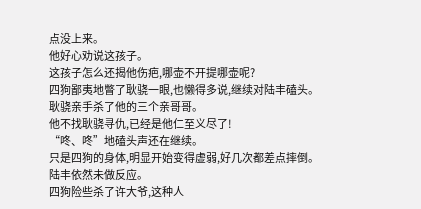点没上来。
他好心劝说这孩子。
这孩子怎么还揭他伤疤,哪壶不开提哪壶呢?
四狗鄙夷地瞥了耿骁一眼,也懒得多说,继续对陆丰磕头。
耿骁亲手杀了他的三个亲哥哥。
他不找耿骁寻仇,已经是他仁至义尽了!
“咚、咚”地磕头声还在继续。
只是四狗的身体,明显开始变得虚弱,好几次都差点摔倒。
陆丰依然未做反应。
四狗险些杀了许大爷,这种人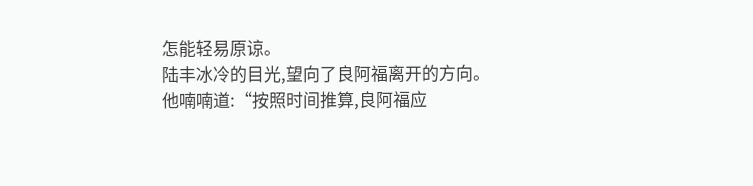怎能轻易原谅。
陆丰冰冷的目光,望向了良阿福离开的方向。
他喃喃道:“按照时间推算,良阿福应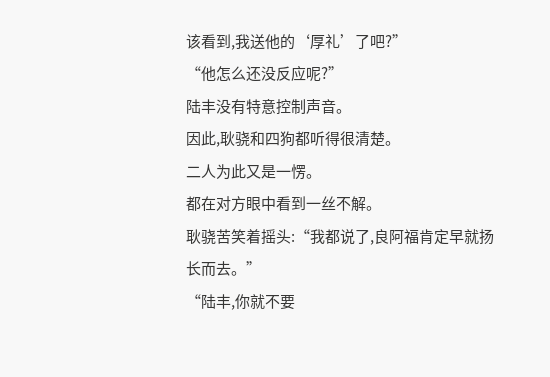该看到,我送他的‘厚礼’了吧?”
“他怎么还没反应呢?”
陆丰没有特意控制声音。
因此,耿骁和四狗都听得很清楚。
二人为此又是一愣。
都在对方眼中看到一丝不解。
耿骁苦笑着摇头:“我都说了,良阿福肯定早就扬长而去。”
“陆丰,你就不要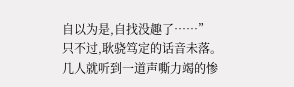自以为是,自找没趣了……”
只不过,耿骁笃定的话音未落。
几人就听到一道声嘶力竭的惨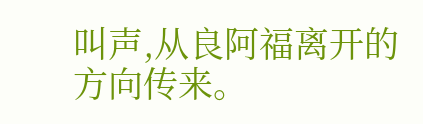叫声,从良阿福离开的方向传来。